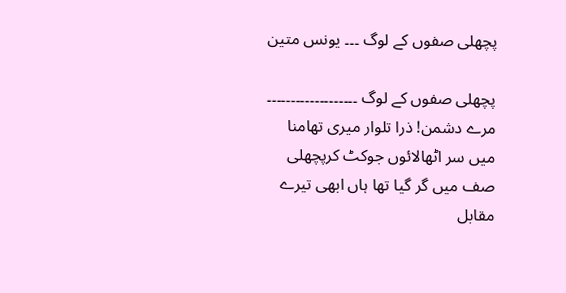پچھلی صفوں کے لوگ ۔۔۔ یونس متین

پچھلی صفوں کے لوگ ۔۔۔۔۔۔۔۔۔۔۔۔۔۔۔۔۔۔۔ مرے دشمن! ذرا تلوار میری تھامنا میں سر اٹھالائوں جوکٹ کرپچھلی صف میں گر گیا تھا ہاں ابھی تیرے مقابل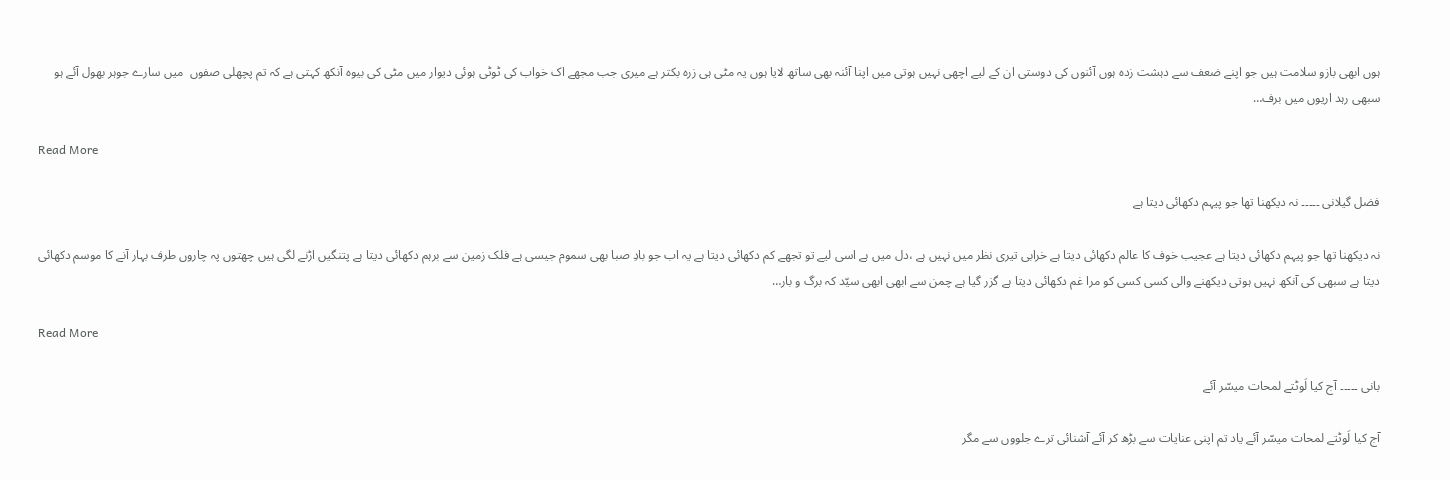ہوں ابھی بازو سلامت ہیں جو اپنے ضعف سے دہشت زدہ ہوں آئنوں کی دوستی ان کے لیے اچھی نہیں ہوتی میں اپنا آئنہ بھی ساتھ لایا ہوں یہ مٹی ہی زرہ بکتر ہے میری جب مجھے اک خواب کی ٹوٹی ہوئی دیوار میں مٹی کی بیوہ آنکھ کہتی ہے کہ تم پچھلی صفوں  میں سارے جوہر بھول آئے ہو سبھی رہد اریوں میں برف…

Read More

فضل گیلانی ۔۔۔۔۔ نہ دیکھنا تھا جو پیہم دکھائی دیتا ہے

نہ دیکھنا تھا جو پیہم دکھائی دیتا ہے عجیب خوف کا عالم دکھائی دیتا ہے خرابی تیری نظر میں نہیں ہے ،دل میں ہے اسی لیے تو تجھے کم دکھائی دیتا ہے یہ اب جو بادِ صبا بھی سموم جیسی ہے فلک زمین سے برہم دکھائی دیتا ہے پتنگیں اڑنے لگی ہیں چھتوں پہ چاروں طرف بہار آنے کا موسم دکھائی دیتا ہے سبھی کی آنکھ نہیں ہوتی دیکھنے والی کسی کسی کو مرا غم دکھائی دیتا ہے گزر گیا ہے چمن سے ابھی ابھی سیّد کہ برگ و بار…

Read More

بانی ۔۔۔۔۔ آج کیا لَوٹتے لمحات میسّر آئے

آج کیا لَوٹتے لمحات میسّر آئے یاد تم اپنی عنایات سے بڑھ کر آئے آشنائی ترے جلووں سے مگر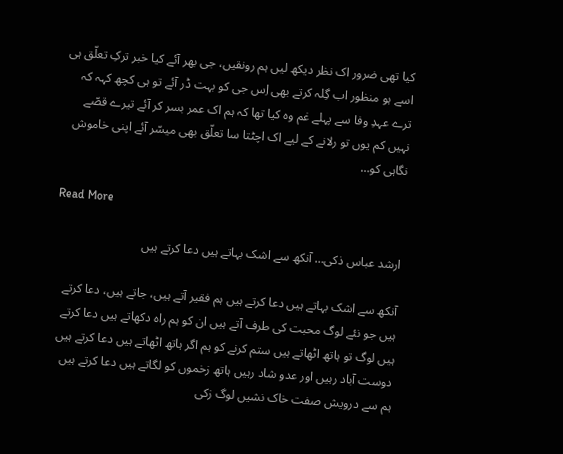کیا تھی ضرور اک نظر دیکھ لیں ہم رونقیں، جی بھر آئے کیا خبر ترکِ تعلّق ہی اسے ہو منظور اب گِلہ کرتے بھی اِس جی کو بہت ڈر آئے تو ہی کچھ کہہ کہ ترے عہدِ وفا سے پہلے غم وہ کیا تھا کہ ہم اک عمر بسر کر آئے تیرے قصّے نہیں کم یوں تو رلانے کے لیے اک اچٹتا سا تعلّق بھی میسّر آئے اپنی خاموش نگاہی کو…

Read More

ارشد عباس ذکی… آنکھ سے اشک بہاتے ہیں دعا کرتے ہیں

آنکھ سے اشک بہاتے ہیں دعا کرتے ہیں ہم فقیر آتے ہیں، جاتے ہیں، دعا کرتے ہیں جو نئے لوگ محبت کی طرف آتے ہیں ان کو ہم راہ دکھاتے ہیں دعا کرتے ہیں لوگ تو ہاتھ اٹھاتے ہیں ستم کرنے کو ہم اگر ہاتھ اٹھاتے ہیں دعا کرتے ہیں دوست آباد رہیں اور عدو شاد رہیں ہاتھ زخموں کو لگاتے ہیں دعا کرتے ہیں ہم سے درویش صفت خاک نشیں لوگ زکی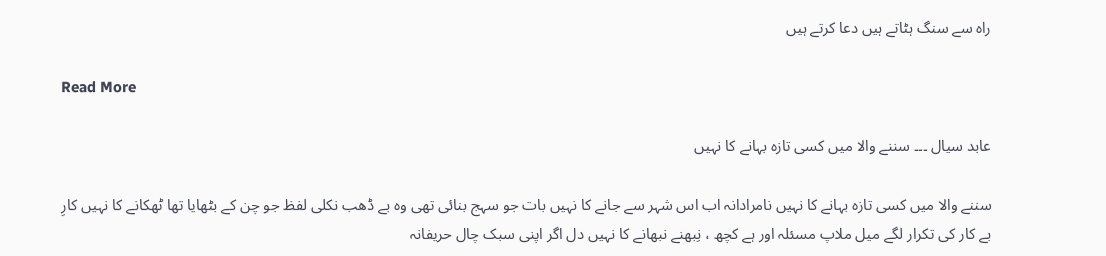راہ سے سنگ ہٹاتے ہیں دعا کرتے ہیں

Read More

عابد سیال ۔۔۔ سننے والا میں کسی تازہ بہانے کا نہیں

سننے والا میں کسی تازہ بہانے کا نہیں نامرادانہ اب اس شہر سے جانے کا نہیں بات جو سہج بنائی تھی وہ بے ڈھب نکلی لفظ جو چن کے بٹھایا تھا ٹھکانے کا نہیں کارِ بے کار کی تکرار لگے میل ملاپ مسئلہ اور ہے کچھ ، نِبھنے نبھانے کا نہیں دل اگر اپنی سبک چال حریفانہ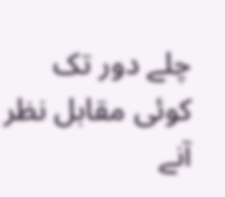چلے دور تک کوئی مقابل نظر آنے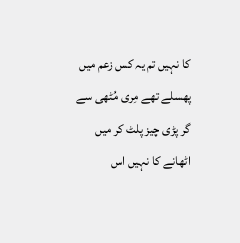کا نہیں تم یہ کس زعم میں پھسلے تھے مِری مُٹھی سے گر پڑی چیز پلٹ کر میں اٹھانے کا نہیں اس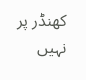کھنڈر پر نہیں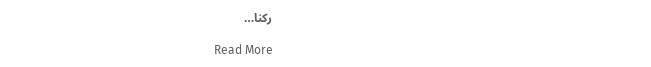رکنا…

Read More